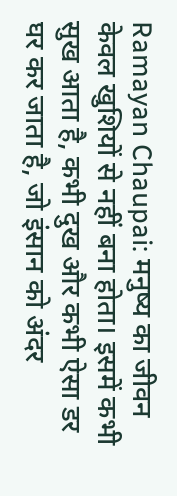Ramayan Chaupai: मनुष्य का जीवन केवल खुशियों से नहीं बना होता। इसमें कभी सुख आता है, कभी दुख और कभी ऐसा डर घर कर जाता है, जो इंसान को अंदर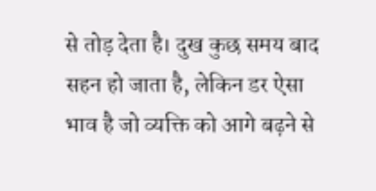से तोड़ देता है। दुख कुछ समय बाद सहन हो जाता है, लेकिन डर ऐसा भाव है जो व्यक्ति को आगे बढ़ने से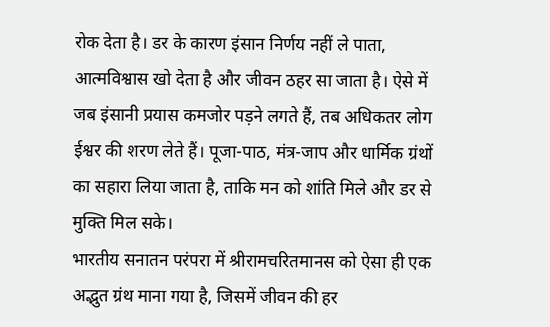रोक देता है। डर के कारण इंसान निर्णय नहीं ले पाता, आत्मविश्वास खो देता है और जीवन ठहर सा जाता है। ऐसे में जब इंसानी प्रयास कमजोर पड़ने लगते हैं, तब अधिकतर लोग ईश्वर की शरण लेते हैं। पूजा-पाठ, मंत्र-जाप और धार्मिक ग्रंथों का सहारा लिया जाता है, ताकि मन को शांति मिले और डर से मुक्ति मिल सके।
भारतीय सनातन परंपरा में श्रीरामचरितमानस को ऐसा ही एक अद्भुत ग्रंथ माना गया है, जिसमें जीवन की हर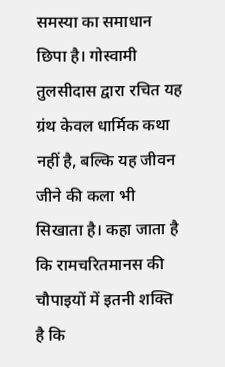समस्या का समाधान छिपा है। गोस्वामी तुलसीदास द्वारा रचित यह ग्रंथ केवल धार्मिक कथा नहीं है, बल्कि यह जीवन जीने की कला भी सिखाता है। कहा जाता है कि रामचरितमानस की चौपाइयों में इतनी शक्ति है कि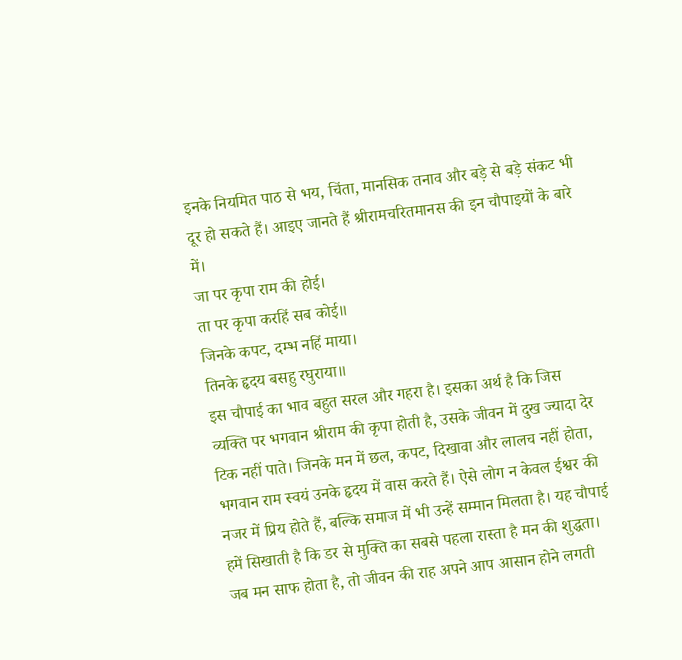इनके नियमित पाठ से भय, चिंता, मानसिक तनाव और बड़े से बड़े संकट भी दूर हो सकते हैं। आइए जानते हैं श्रीरामचरितमानस की इन चौपाइयों के बारे में।
जा पर कृपा राम की होई।
ता पर कृपा करहिं सब कोई॥
जिनके कपट, दम्भ नहिं माया।
तिनके हृदय बसहु रघुराया॥
इस चौपाई का भाव बहुत सरल और गहरा है। इसका अर्थ है कि जिस व्यक्ति पर भगवान श्रीराम की कृपा होती है, उसके जीवन में दुख ज्यादा देर टिक नहीं पाते। जिनके मन में छल, कपट, दिखावा और लालच नहीं होता, भगवान राम स्वयं उनके हृदय में वास करते हैं। ऐसे लोग न केवल ईश्वर की नजर में प्रिय होते हैं, बल्कि समाज में भी उन्हें सम्मान मिलता है। यह चौपाई हमें सिखाती है कि डर से मुक्ति का सबसे पहला रास्ता है मन की शुद्धता। जब मन साफ होता है, तो जीवन की राह अपने आप आसान होने लगती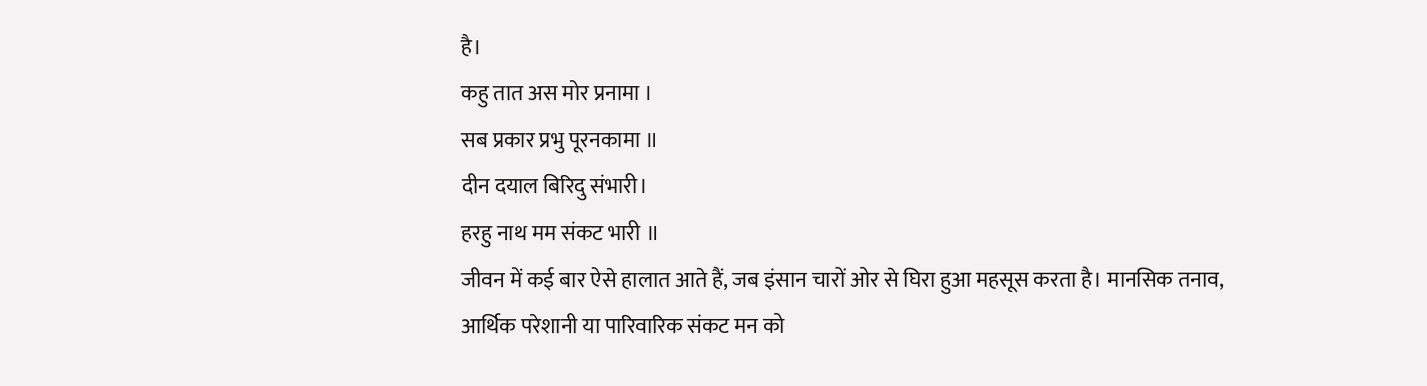है।
कहु तात अस मोर प्रनामा ।
सब प्रकार प्रभु पूरनकामा ॥
दीन दयाल बिरिदु संभारी।
हरहु नाथ मम संकट भारी ॥
जीवन में कई बार ऐसे हालात आते हैं, जब इंसान चारों ओर से घिरा हुआ महसूस करता है। मानसिक तनाव, आर्थिक परेशानी या पारिवारिक संकट मन को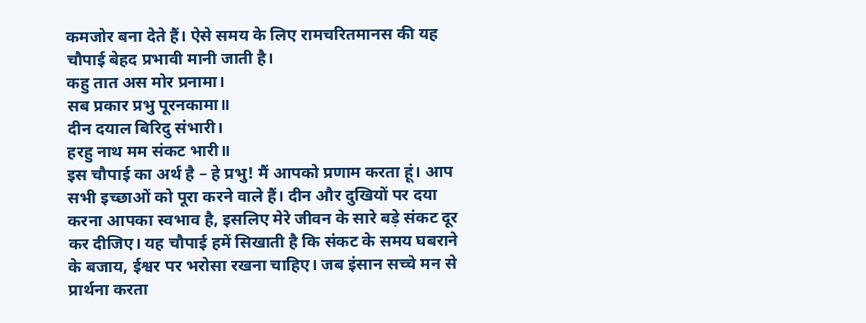कमजोर बना देते हैं। ऐसे समय के लिए रामचरितमानस की यह चौपाई बेहद प्रभावी मानी जाती है।
कहु तात अस मोर प्रनामा।
सब प्रकार प्रभु पूरनकामा॥
दीन दयाल बिरिदु संभारी।
हरहु नाथ मम संकट भारी॥
इस चौपाई का अर्थ है – हे प्रभु! मैं आपको प्रणाम करता हूं। आप सभी इच्छाओं को पूरा करने वाले हैं। दीन और दुखियों पर दया करना आपका स्वभाव है, इसलिए मेरे जीवन के सारे बड़े संकट दूर कर दीजिए। यह चौपाई हमें सिखाती है कि संकट के समय घबराने के बजाय, ईश्वर पर भरोसा रखना चाहिए। जब इंसान सच्चे मन से प्रार्थना करता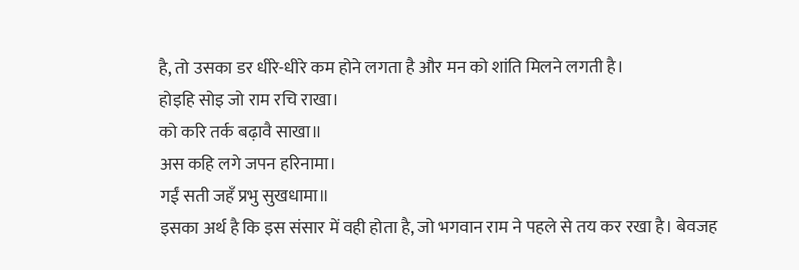है, तो उसका डर धीरे-धीरे कम होने लगता है और मन को शांति मिलने लगती है।
होइहि सोइ जो राम रचि राखा।
को करि तर्क बढ़ावै साखा॥
अस कहि लगे जपन हरिनामा।
गईं सती जहँ प्रभु सुखधामा॥
इसका अर्थ है कि इस संसार में वही होता है, जो भगवान राम ने पहले से तय कर रखा है। बेवजह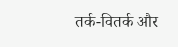तर्क-वितर्क और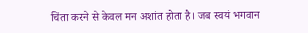चिंता करने से केवल मन अशांत होता है। जब स्वयं भगवान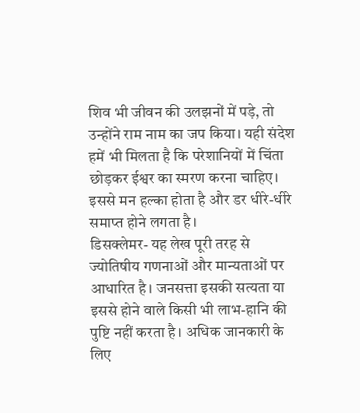शिव भी जीवन की उलझनों में पड़े, तो उन्होंने राम नाम का जप किया। यही संदेश हमें भी मिलता है कि परेशानियों में चिंता छोड़कर ईश्वर का स्मरण करना चाहिए। इससे मन हल्का होता है और डर धीरे-धीरे समाप्त होने लगता है।
डिसक्लेमर- यह लेख पूरी तरह से ज्योतिषीय गणनाओं और मान्यताओं पर आधारित है। जनसत्ता इसकी सत्यता या इससे होने वाले किसी भी लाभ-हानि की पुष्टि नहीं करता है। अधिक जानकारी के लिए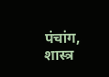पंचांग, शास्त्र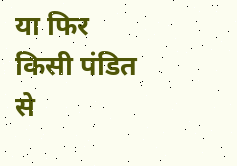या फिर किसी पंडित से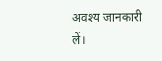अवश्य जानकारी लें।